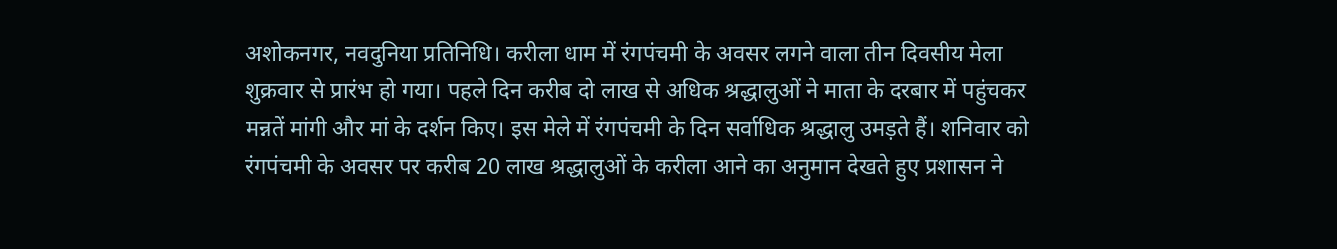अशोकनगर, नवदुनिया प्रतिनिधि। करीला धाम में रंगपंचमी के अवसर लगने वाला तीन दिवसीय मेला शुक्रवार से प्रारंभ हो गया। पहले दिन करीब दो लाख से अधिक श्रद्धालुओं ने माता के दरबार में पहुंचकर मन्नतें मांगी और मां के दर्शन किए। इस मेले में रंगपंचमी के दिन सर्वाधिक श्रद्धालु उमड़ते हैं। शनिवार को रंगपंचमी के अवसर पर करीब 20 लाख श्रद्धालुओं के करीला आने का अनुमान देखते हुए प्रशासन ने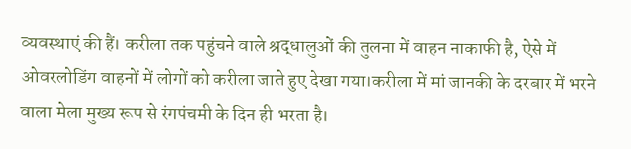व्यवस्थाएं की हैं। करीला तक पहुंचने वाले श्रद्धालुओं की तुलना में वाहन नाकाफी है, ऐसे में ओवरलोडिंग वाहनों में लोगों को करीला जाते हुए देखा गया।करीला में मां जानकी के दरबार में भरने वाला मेला मुख्य रूप से रंगपंचमी के दिन ही भरता है।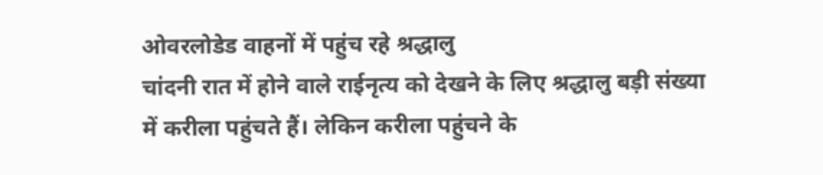ओवरलोडेड वाहनों में पहुंच रहे श्रद्धालु
चांदनी रात में होने वाले राईनृत्य को देखने के लिए श्रद्धालु बड़ी संख्या में करीला पहुंचते हैं। लेकिन करीला पहुंचने के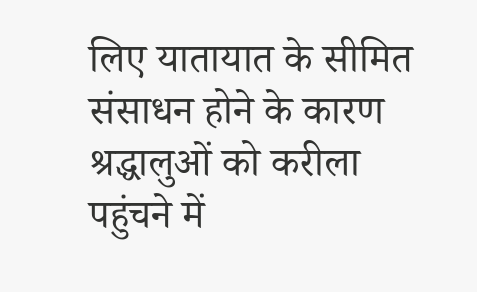लिए यातायात के सीमित संसाधन होने के कारण श्रद्धालुओं को करीला पहुंचने में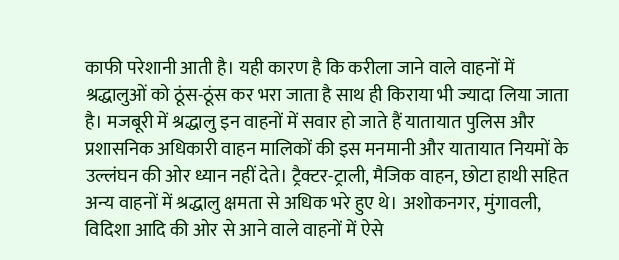काफी परेशानी आती है। यही कारण है कि करीला जाने वाले वाहनों में श्रद्धालुओं को ठूंस-ठूंस कर भरा जाता है साथ ही किराया भी ज्यादा लिया जाता है। मजबूरी में श्रद्धालु इन वाहनों में सवार हो जाते हैं यातायात पुलिस और प्रशासनिक अधिकारी वाहन मालिकों की इस मनमानी और यातायात नियमों के उल्लंघन की ओर ध्यान नहीं देते। ट्रैक्टर-ट्राली, मैजिक वाहन, छोटा हाथी सहित अन्य वाहनों में श्रद्धालु क्षमता से अधिक भरे हुए थे। अशोकनगर, मुंगावली, विदिशा आदि की ओर से आने वाले वाहनों में ऐसे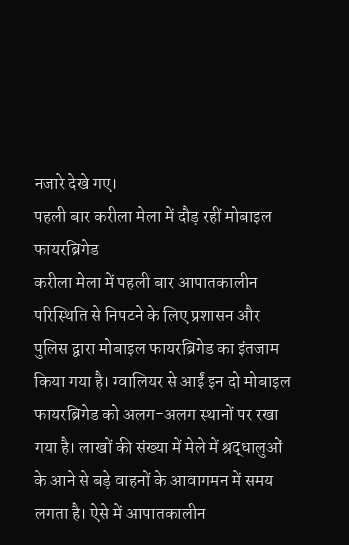नजारे देखे गए।
पहली बार करीला मेला में दौड़ रहीं मोबाइल फायरब्रिगेड
करीला मेला में पहली बार आपातकालीन परिस्थिति से निपटने के लिए प्रशासन और पुलिस द्वारा मोबाइल फायरब्रिगेड का इंतजाम किया गया है। ग्वालियर से आईं इन दो मोबाइल फायरब्रिगेड को अलग-अलग स्थानों पर रखा गया है। लाखों की संख्या में मेले में श्रद्धालुओं के आने से बड़े वाहनों के आवागमन में समय लगता है। ऐसे में आपातकालीन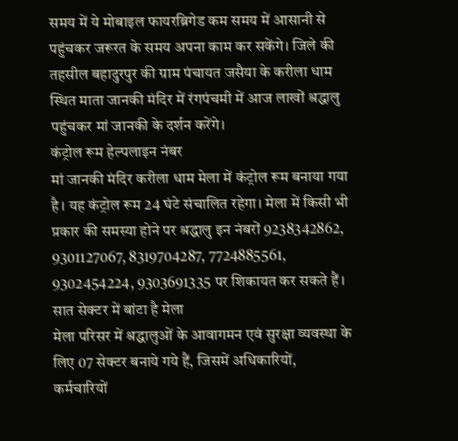समय में ये मोबाइल फायरब्रिगेड कम समय में आसानी से पहुंचकर जरूरत के समय अपना काम कर सकेंगे। जिले की तहसील बहादुरपुर की ग्राम पंचायत जसैया के करीला धाम स्थित माता जानकी मंदिर में रंगपंचमी में आज लाखों श्रद्धालु पहुंचकर मां जानकी के दर्शन करेंगे।
कंट्रोल रूम हेल्पलाइन नंबर
मां जानकी मंदिर करीला धाम मेला में कंट्रोल रूम बनाया गया है। यह कंट्रोल रूम 24 घंटे संचालित रहेगा। मेला में किसी भी प्रकार की समस्या होने पर श्रद्धालु इन नंबरों 9238342862, 9301127067, 8319704287, 7724885561, 9302454224, 9303691335 पर शिकायत कर सकते हैं।
सात सेक्टर में बांटा है मेला
मेला परिसर में श्रद्धालुओं के आवागमन एवं सुरक्षा व्यवस्था के लिए 07 सेक्टर बनाये गये हैं, जिसमें अधिकारियों, कर्मचारियों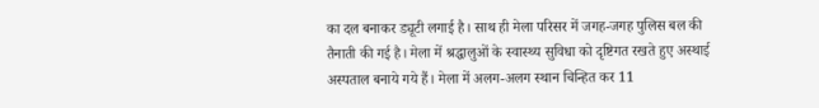का दल बनाकर ड्यूटी लगाई है। साथ ही मेला परिसर में जगह-जगह पुलिस बल की तैनाती की गई है। मेला में श्रद्धालुओं के स्वास्थ्य सुविधा को दृष्टिगत रखते हुए अस्थाई अस्पताल बनाये गये हैं। मेला में अलग-अलग स्थान चिन्हित कर 11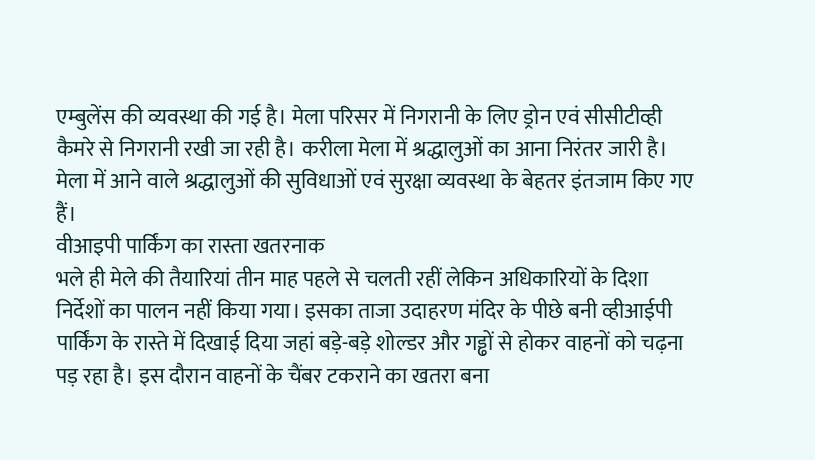एम्बुलेंस की व्यवस्था की गई है। मेला परिसर में निगरानी के लिए ड्रोन एवं सीसीटीव्ही कैमरे से निगरानी रखी जा रही है। करीला मेला में श्रद्धालुओं का आना निरंतर जारी है। मेला में आने वाले श्रद्धालुओं की सुविधाओं एवं सुरक्षा व्यवस्था के बेहतर इंतजाम किए गए हैं।
वीआइपी पार्किंग का रास्ता खतरनाक
भले ही मेले की तैयारियां तीन माह पहले से चलती रहीं लेकिन अधिकारियों के दिशा निर्देशों का पालन नहीं किया गया। इसका ताजा उदाहरण मंदिर के पीछे बनी व्हीआईपी पार्किंग के रास्ते में दिखाई दिया जहां बड़े-बड़े शोल्डर और गड्ढों से होकर वाहनों को चढ़ना पड़ रहा है। इस दौरान वाहनों के चैंबर टकराने का खतरा बना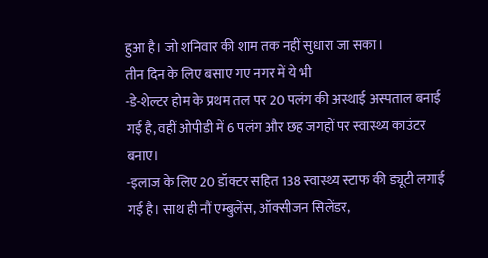हुआ है। जो शनिवार की शाम तक नहीं सुधारा जा सका।
तीन दिन के लिए बसाए गए नगर में ये भी
-डे-शेल्टर होम के प्रथम तल पर 20 पलंग की अस्थाई अस्पताल बनाई गई है, वहीं ओपीडी में 6 पलंग और छह जगहों पर स्वास्थ्य काउंटर बनाए।
-इलाज के लिए 20 डॉक्टर सहित 138 स्वास्थ्य स्टाफ की ड्यूटी लगाई गई है। साथ ही नौं एम्बुलेंस, ऑक्सीजन सिलेंडर,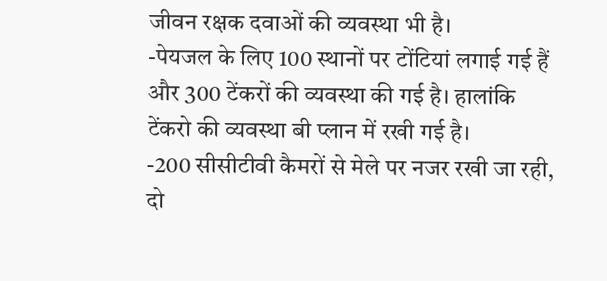जीवन रक्षक दवाओं की व्यवस्था भी है।
-पेयजल के लिए 100 स्थानों पर टोंटियां लगाई गई हैं और 300 टेंकरों की व्यवस्था की गई है। हालांकि टेंकरो की व्यवस्था बी प्लान में रखी गई है।
-200 सीसीटीवी कैमरों से मेले पर नजर रखी जा रही, दो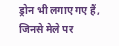ड्रोन भी लगाए गए हैं, जिनसे मेले पर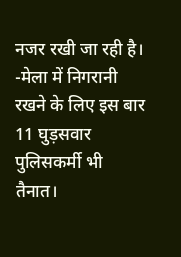नजर रखी जा रही है।
-मेला में निगरानी रखने के लिए इस बार 11 घुड़सवार पुलिसकर्मी भी तैनात।